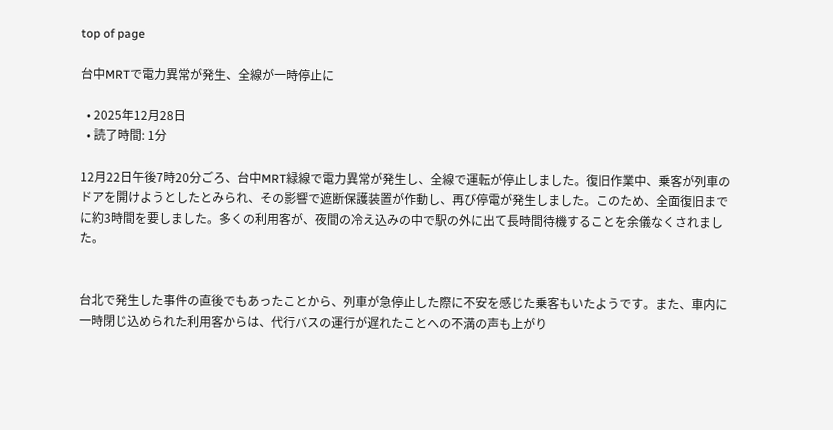top of page

台中MRTで電力異常が発生、全線が一時停止に

  • 2025年12月28日
  • 読了時間: 1分

12月22日午後7時20分ごろ、台中MRT緑線で電力異常が発生し、全線で運転が停止しました。復旧作業中、乗客が列車のドアを開けようとしたとみられ、その影響で遮断保護装置が作動し、再び停電が発生しました。このため、全面復旧までに約3時間を要しました。多くの利用客が、夜間の冷え込みの中で駅の外に出て長時間待機することを余儀なくされました。


台北で発生した事件の直後でもあったことから、列車が急停止した際に不安を感じた乗客もいたようです。また、車内に一時閉じ込められた利用客からは、代行バスの運行が遅れたことへの不満の声も上がり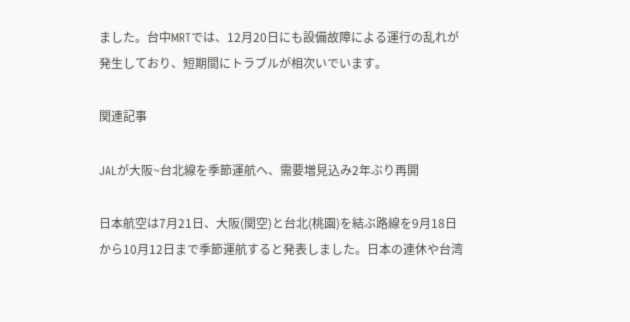ました。台中MRTでは、12月20日にも設備故障による運行の乱れが発生しており、短期間にトラブルが相次いでいます。

関連記事

JALが大阪~台北線を季節運航へ、需要増見込み2年ぶり再開

日本航空は7月21日、大阪(関空)と台北(桃園)を結ぶ路線を9月18日から10月12日まで季節運航すると発表しました。日本の連休や台湾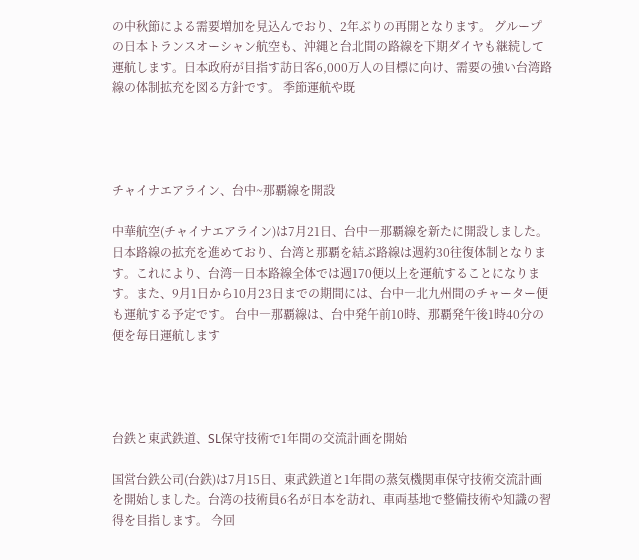の中秋節による需要増加を見込んでおり、2年ぶりの再開となります。 グループの日本トランスオーシャン航空も、沖縄と台北間の路線を下期ダイヤも継続して運航します。日本政府が目指す訪日客6,000万人の目標に向け、需要の強い台湾路線の体制拡充を図る方針です。 季節運航や既




チャイナエアライン、台中~那覇線を開設

中華航空(チャイナエアライン)は7月21日、台中―那覇線を新たに開設しました。日本路線の拡充を進めており、台湾と那覇を結ぶ路線は週約30往復体制となります。これにより、台湾―日本路線全体では週170便以上を運航することになります。また、9月1日から10月23日までの期間には、台中―北九州間のチャーター便も運航する予定です。 台中―那覇線は、台中発午前10時、那覇発午後1時40分の便を毎日運航します




台鉄と東武鉄道、SL保守技術で1年間の交流計画を開始

国営台鉄公司(台鉄)は7月15日、東武鉄道と1年間の蒸気機関車保守技術交流計画を開始しました。台湾の技術員6名が日本を訪れ、車両基地で整備技術や知識の習得を目指します。 今回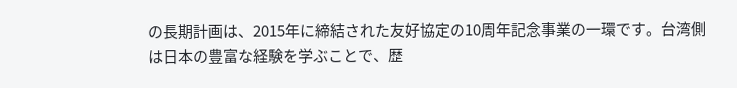の長期計画は、2015年に締結された友好協定の10周年記念事業の一環です。台湾側は日本の豊富な経験を学ぶことで、歴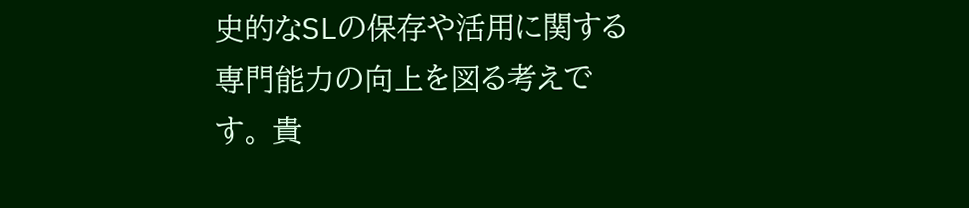史的なSLの保存や活用に関する専門能力の向上を図る考えです。 貴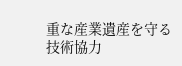重な産業遺産を守る技術協力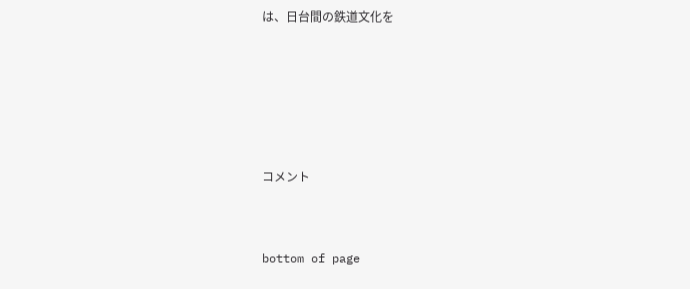は、日台間の鉄道文化を





コメント


bottom of page